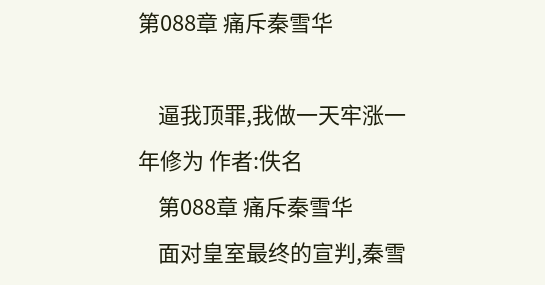第088章 痛斥秦雪华

    逼我顶罪,我做一天牢涨一年修为 作者:佚名
    第088章 痛斥秦雪华
    面对皇室最终的宣判,秦雪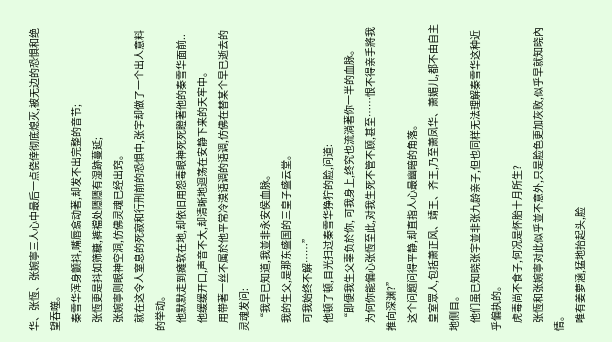华、张恆、张婉寧三人心中最后一点侥倖彻底熄灭,被无边的恐惧和绝望吞噬。
    秦雪华浑身颤抖,嘴唇翕动著,却发不出完整的音节;
    张恆更是抖如筛糠,裤襠处隱隱有湿跡蔓延;
    张婉寧则眼神空洞,仿佛灵魂已经出窍。
    就在这令人窒息的死寂和行刑前的恐惧中,张宇却做了一个出人意料的举动。
    他默默走到瘫软在地,却依旧用怨毒眼神死死瞪著他的秦雪华面前..
    他缓缓开口,声音不大,却清晰地迴荡在安静下来的天牢中。
    用带著一丝不属於他平常冷漠语调的语调,仿佛在替某个早已逝去的灵魂发问:
    “我早已知道,我並非永安侯血脉。
    我的生父,是那东盛国的三皇子盛云堂。
    可我始终不解……”
    他顿了顿,目光扫过秦雪华狰狞的脸,问道:
    “即便我生父辜负於你, 可我身上,终究也流淌著你一半的血脉。
    为何你能偏心张恆至此,对我生死不管不顾,甚至……恨不得亲手將我推向深渊?”
    这个问题问得平静,却直指人心最幽暗的角落。
    皇室眾人,包括萧正风、靖王、齐王,乃至萧凤华、萧媚儿,都不由自主地侧目。
    他们虽已知晓张宇並非张九龄亲子,但也同样无法理解秦雪华这种近乎偏执的。
    虎毒尚不食子,何况是怀胎十月所生?
    张恆和张婉寧对此似乎並不意外,只是脸色更加灰败,似乎早就知晓內情。
    唯有姜萝涵,猛地抬起头,脸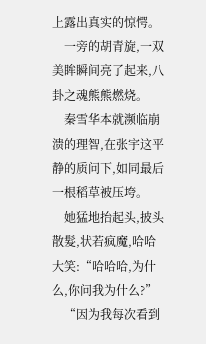上露出真实的惊愕。
    一旁的胡青旋,一双美眸瞬间亮了起来,八卦之魂熊熊燃烧。
    秦雪华本就濒临崩溃的理智,在张宇这平静的质问下,如同最后一根稻草被压垮。
    她猛地抬起头,披头散髮,状若疯魔,哈哈大笑:“哈哈哈,为什么,你问我为什么?”
    “因为我每次看到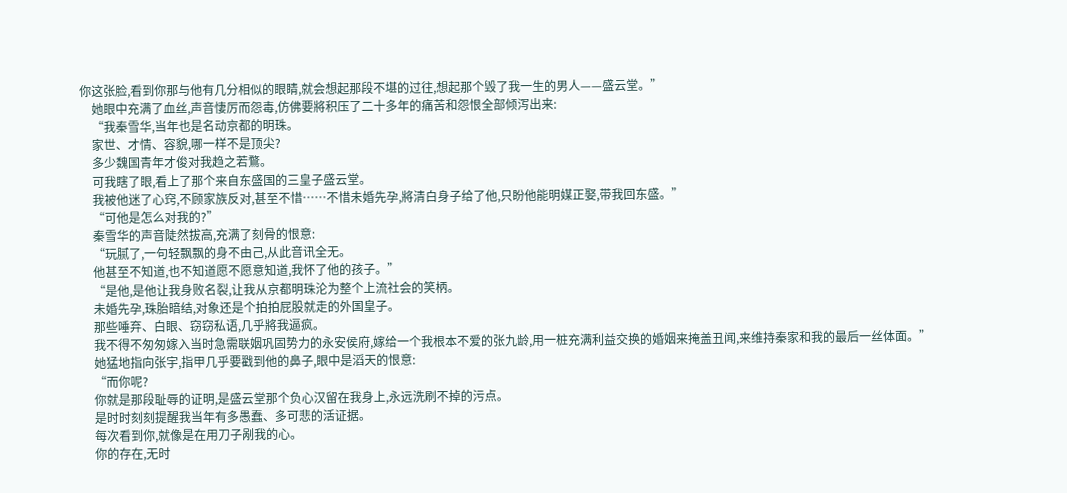你这张脸,看到你那与他有几分相似的眼睛,就会想起那段不堪的过往,想起那个毁了我一生的男人——盛云堂。”
    她眼中充满了血丝,声音悽厉而怨毒,仿佛要將积压了二十多年的痛苦和怨恨全部倾泻出来:
    “我秦雪华,当年也是名动京都的明珠。
    家世、才情、容貌,哪一样不是顶尖?
    多少魏国青年才俊对我趋之若鶩。
    可我瞎了眼,看上了那个来自东盛国的三皇子盛云堂。
    我被他迷了心窍,不顾家族反对,甚至不惜……不惜未婚先孕,將清白身子给了他,只盼他能明媒正娶,带我回东盛。”
    “可他是怎么对我的?”
    秦雪华的声音陡然拔高,充满了刻骨的恨意:
    “玩腻了,一句轻飘飘的身不由己,从此音讯全无。
    他甚至不知道,也不知道愿不愿意知道,我怀了他的孩子。”
    “是他,是他让我身败名裂,让我从京都明珠沦为整个上流社会的笑柄。
    未婚先孕,珠胎暗结,对象还是个拍拍屁股就走的外国皇子。
    那些唾弃、白眼、窃窃私语,几乎將我逼疯。
    我不得不匆匆嫁入当时急需联姻巩固势力的永安侯府,嫁给一个我根本不爱的张九龄,用一桩充满利益交换的婚姻来掩盖丑闻,来维持秦家和我的最后一丝体面。”
    她猛地指向张宇,指甲几乎要戳到他的鼻子,眼中是滔天的恨意:
    “而你呢?
    你就是那段耻辱的证明,是盛云堂那个负心汉留在我身上,永远洗刷不掉的污点。
    是时时刻刻提醒我当年有多愚蠢、多可悲的活证据。
    每次看到你,就像是在用刀子剐我的心。
    你的存在,无时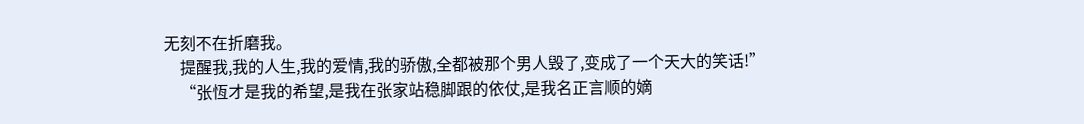无刻不在折磨我。
    提醒我,我的人生,我的爱情,我的骄傲,全都被那个男人毁了,变成了一个天大的笑话!”
    “张恆才是我的希望,是我在张家站稳脚跟的依仗,是我名正言顺的嫡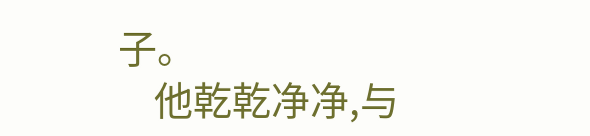子。
    他乾乾净净,与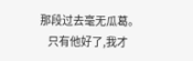那段过去毫无瓜葛。
    只有他好了,我才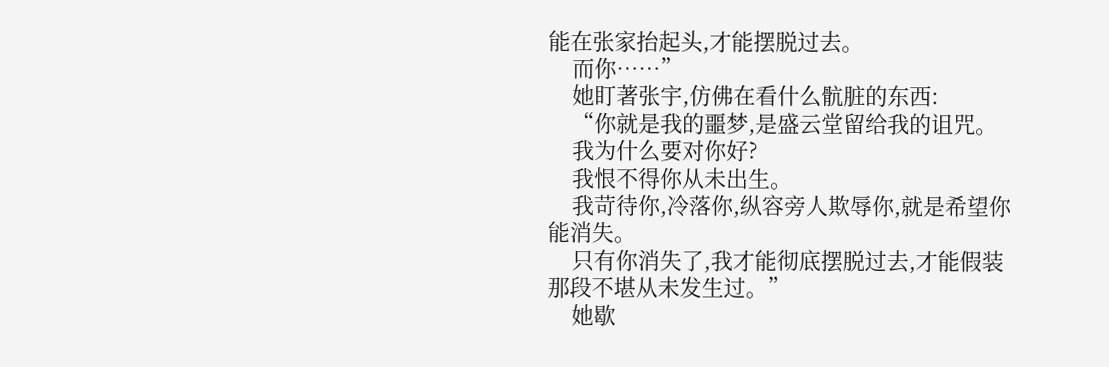能在张家抬起头,才能摆脱过去。
    而你……”
    她盯著张宇,仿佛在看什么骯脏的东西:
    “你就是我的噩梦,是盛云堂留给我的诅咒。
    我为什么要对你好?
    我恨不得你从未出生。
    我苛待你,冷落你,纵容旁人欺辱你,就是希望你能消失。
    只有你消失了,我才能彻底摆脱过去,才能假装那段不堪从未发生过。”
    她歇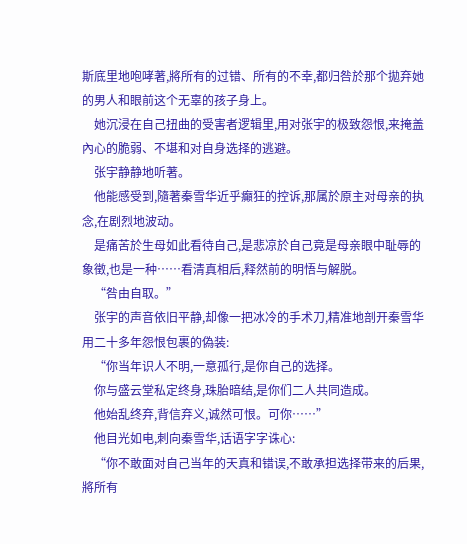斯底里地咆哮著,將所有的过错、所有的不幸,都归咎於那个拋弃她的男人和眼前这个无辜的孩子身上。
    她沉浸在自己扭曲的受害者逻辑里,用对张宇的极致怨恨,来掩盖內心的脆弱、不堪和对自身选择的逃避。
    张宇静静地听著。
    他能感受到,隨著秦雪华近乎癲狂的控诉,那属於原主对母亲的执念,在剧烈地波动。
    是痛苦於生母如此看待自己,是悲凉於自己竟是母亲眼中耻辱的象徵,也是一种……看清真相后,释然前的明悟与解脱。
    “咎由自取。”
    张宇的声音依旧平静,却像一把冰冷的手术刀,精准地剖开秦雪华用二十多年怨恨包裹的偽装:
    “你当年识人不明,一意孤行,是你自己的选择。
    你与盛云堂私定终身,珠胎暗结,是你们二人共同造成。
    他始乱终弃,背信弃义,诚然可恨。可你……”
    他目光如电,刺向秦雪华,话语字字诛心:
    “你不敢面对自己当年的天真和错误,不敢承担选择带来的后果,將所有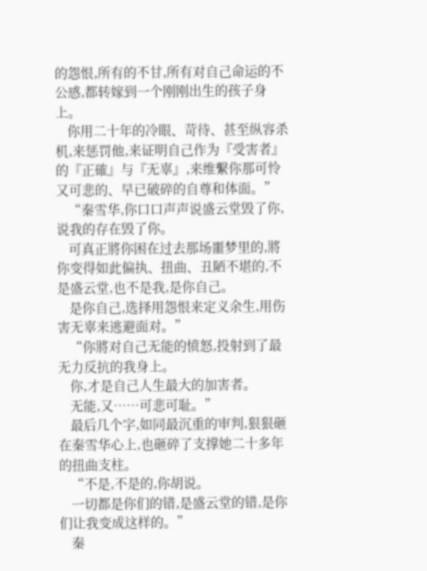的怨恨,所有的不甘,所有对自己命运的不公感,都转嫁到一个刚刚出生的孩子身上。
    你用二十年的冷眼、苛待、甚至纵容杀机,来惩罚他,来证明自己作为『受害者』的『正確』与『无辜』,来维繫你那可怜又可悲的、早已破碎的自尊和体面。”
    “秦雪华,你口口声声说盛云堂毁了你,说我的存在毁了你。
    可真正將你困在过去那场噩梦里的,將你变得如此偏执、扭曲、丑陋不堪的,不是盛云堂,也不是我,是你自己。
    是你自己,选择用怨恨来定义余生,用伤害无辜来逃避面对。”
    “你將对自己无能的愤怒,投射到了最无力反抗的我身上。
    你,才是自己人生最大的加害者。
    无能,又……可悲可耻。”
    最后几个字,如同最沉重的审判,狠狠砸在秦雪华心上,也砸碎了支撑她二十多年的扭曲支柱。
    “不是,不是的,你胡说。
    一切都是你们的错,是盛云堂的错,是你们让我变成这样的。”
    秦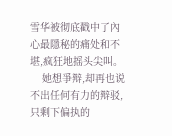雪华被彻底戳中了內心最隱秘的痛处和不堪,疯狂地摇头尖叫。
    她想爭辩,却再也说不出任何有力的辩驳,只剩下偏执的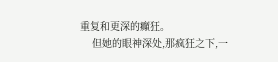重复和更深的癲狂。
    但她的眼神深处,那疯狂之下,一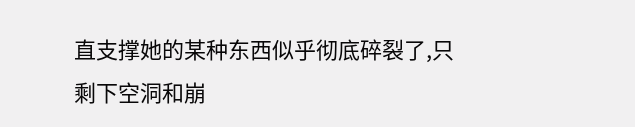直支撑她的某种东西似乎彻底碎裂了,只剩下空洞和崩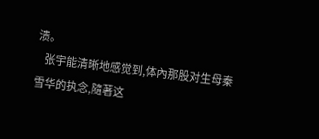溃。
    张宇能清晰地感觉到,体內那股对生母秦雪华的执念,隨著这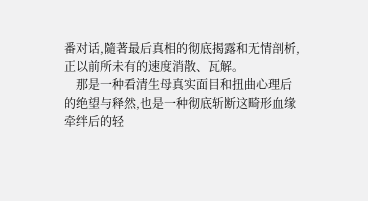番对话,隨著最后真相的彻底揭露和无情剖析,正以前所未有的速度消散、瓦解。
    那是一种看清生母真实面目和扭曲心理后的绝望与释然,也是一种彻底斩断这畸形血缘牵绊后的轻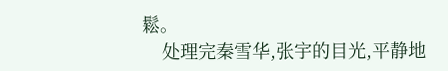鬆。
    处理完秦雪华,张宇的目光,平静地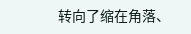转向了缩在角落、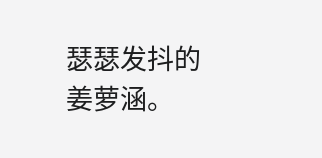瑟瑟发抖的姜萝涵。